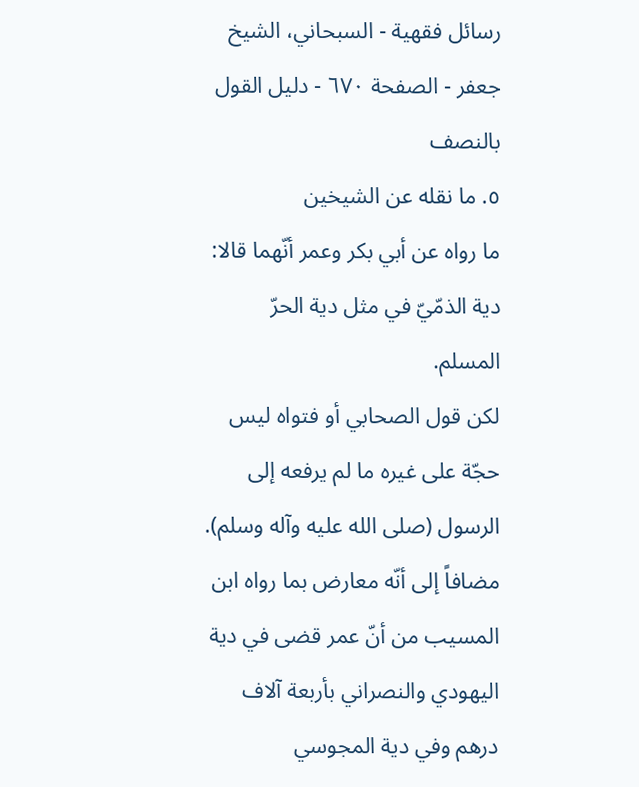رسائل فقهية - السبحاني، الشيخ جعفر - الصفحة ٦٧٠ - دليل القول بالنصف
٥. ما نقله عن الشيخين
ما رواه عن أبي بكر وعمر أنّهما قالا: دية الذمّيّ في مثل دية الحرّ المسلم.
لكن قول الصحابي أو فتواه ليس حجّة على غيره ما لم يرفعه إلى الرسول (صلى الله عليه وآله وسلم).
مضافاً إلى أنّه معارض بما رواه ابن المسيب من أنّ عمر قضى في دية اليهودي والنصراني بأربعة آلاف درهم وفي دية المجوسي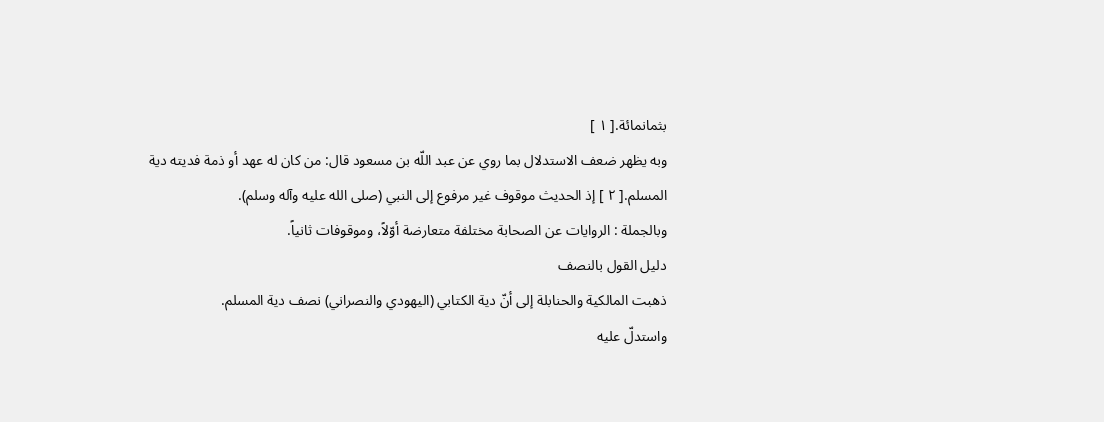بثمانمائة.[ ١ ]
وبه يظهر ضعف الاستدلال بما روي عن عبد اللّه بن مسعود قال: من كان له عهد أو ذمة فديته دية المسلم.[ ٢ ] إذ الحديث موقوف غير مرفوع إلى النبي (صلى الله عليه وآله وسلم).
وبالجملة : الروايات عن الصحابة مختلفة متعارضة أوّلاً، وموقوفات ثانياً.
دليل القول بالنصف
ذهبت المالكية والحنابلة إلى أنّ دية الكتابي (اليهودي والنصراني) نصف دية المسلم.
واستدلّ عليه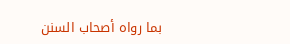بما رواه أصحاب السنن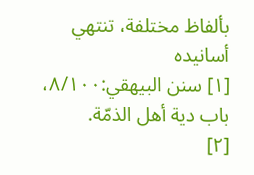بألفاظ مختلفة، تنتهي أسانيده
[١] سنن البيهقي:٨/١٠٠، باب دية أهل الذمّة.
[٢]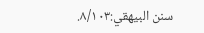سنن البيهقي:٨/١٠٣.